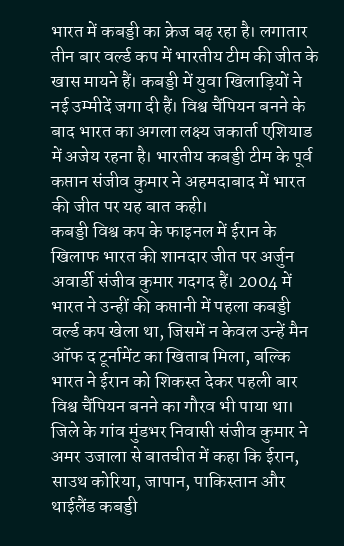भारत में कबड्डी का क्रेज बढ़ रहा है। लगातार तीन बार वर्ल्ड कप में भारतीय टीम की जीत के खास मायने हैं। कबड्डी में युवा खिलाड़ियों ने नई उम्मीदें जगा दी हैं। विश्व चैंपियन बनने के बाद भारत का अगला लक्ष्य जकार्ता एशियाड में अजेय रहना है। भारतीय कबड्डी टीम के पूर्व कप्तान संजीव कुमार ने अहमदाबाद में भारत की जीत पर यह बात कही।
कबड्डी विश्व कप के फाइनल में ईरान के खिलाफ भारत की शानदार जीत पर अर्जुन अवार्डी संजीव कुमार गदगद हैं। 2004 में भारत ने उन्हीं की कप्तानी में पहला कबड्डी वर्ल्ड कप खेला था, जिसमें न केवल उन्हें मैन ऑफ द टूर्नामेंट का खिताब मिला, बल्कि भारत ने ईरान को शिकस्त देकर पहली बार विश्व चैंपियन बनने का गौरव भी पाया था।
जिले के गांव मुंडभर निवासी संजीव कुमार ने अमर उजाला से बातचीत में कहा कि ईरान, साउथ कोरिया, जापान, पाकिस्तान और थाईलैंड कबड्डी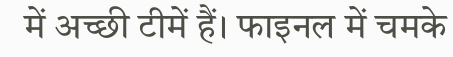में अच्छी टीमें हैं। फाइनल में चमके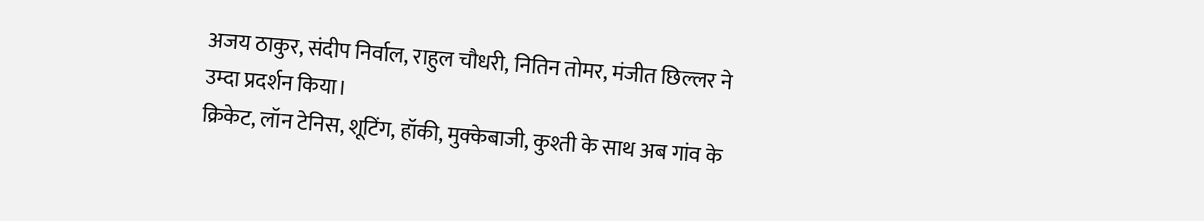अजय ठाकुर, संदीप निर्वाल, राहुल चौधरी, नितिन तोमर, मंजीत छिल्लर ने उम्दा प्रदर्शन किया।
क्रिकेट, लॉन टेनिस, शूटिंग, हॉकी, मुक्केबाजी, कुश्ती के साथ अब गांव के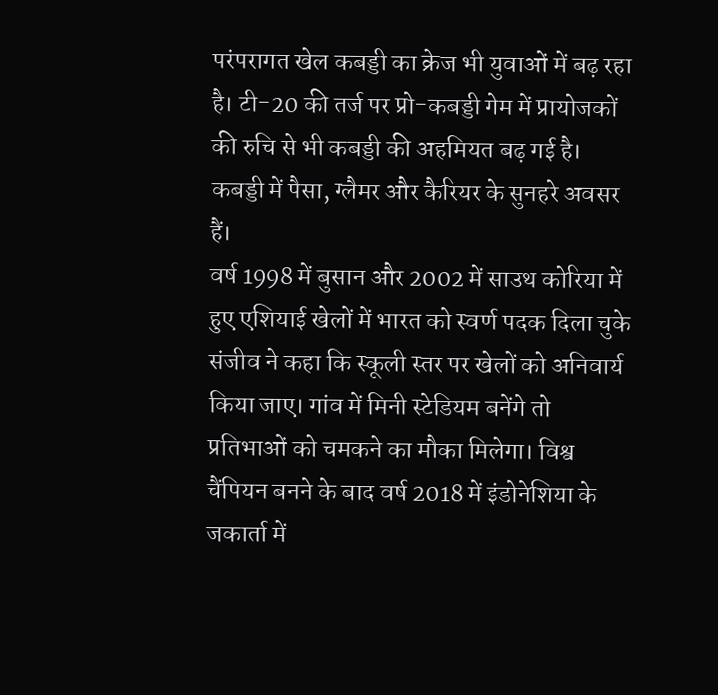परंपरागत खेल कबड्डी का क्रेज भी युवाओं में बढ़ रहा है। टी-20 की तर्ज पर प्रो-कबड्डी गेम में प्रायोजकों की रुचि से भी कबड्डी की अहमियत बढ़ गई है। कबड्डी में पैसा, ग्लैमर और कैरियर के सुनहरे अवसर हैं।
वर्ष 1998 में बुसान और 2002 में साउथ कोरिया में हुए एशियाई खेलों में भारत को स्वर्ण पदक दिला चुके संजीव ने कहा कि स्कूली स्तर पर खेलों को अनिवार्य किया जाए। गांव में मिनी स्टेडियम बनेंगे तो प्रतिभाओं को चमकने का मौका मिलेगा। विश्व चैंपियन बनने के बाद वर्ष 2018 में इंडोनेशिया के जकार्ता में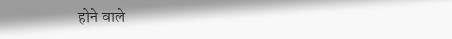होने वाले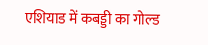एशियाड में कबड्डी का गोल्ड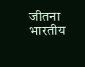जीतना भारतीय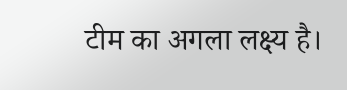टीम का अगला लक्ष्य है।